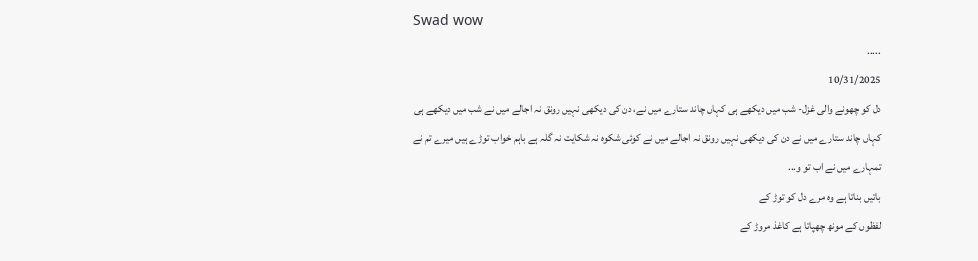Swad wow
.....
10/31/2025
دل کو چھونے والی غزل- شب میں دیکھے ہی کہاں چاند ستارے میں نے، دن کی دیکھی نہیں رونق نہ اجالے میں نے شب میں دیکھے ہی کہاں چاند ستارے میں نے دن کی دیکھی نہیں رونق نہ اجالے میں نے کوئی شکوہ نہ شکایت نہ گلہ ہے باہم خواب توڑے ہیں میرے تم نے تمہارے میں نے اب تو و...
باتیں بناتا ہے وہ مرے دل کو توڑ کے
لفظوں کے مونھ چھپاتا ہے کاغذ مروڑ کے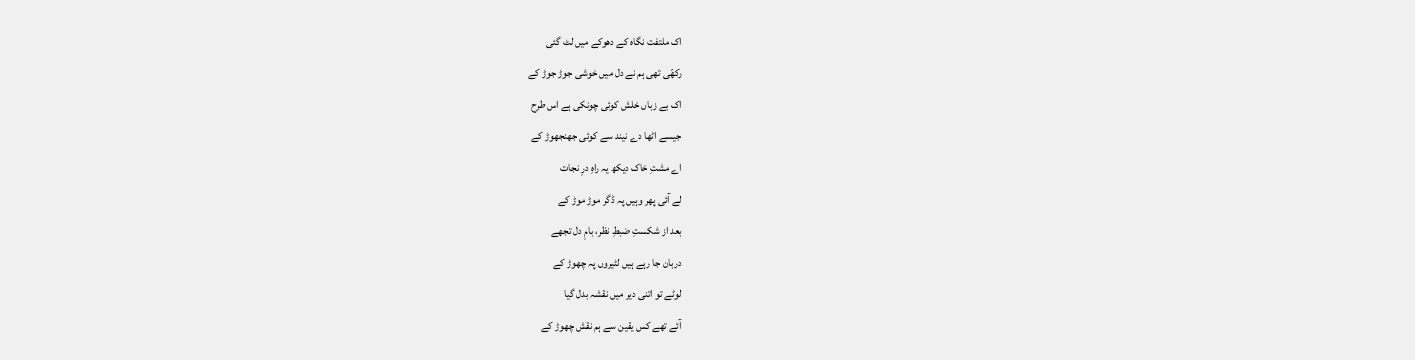اک ملتفت نگاہ کے دھوکے میں لٹ گئی
رکھّی تھی ہم نے دل میں خوشی جوڑ جوڑ کے
اک بے زباں خلش کوئی چونکی ہے اس طرح
جیسے اٹھا دے نیند سے کوئی جھنجھوڑ کے
اے مشتِ خاک دیکھ یہ راہِ درِ نجات
لے آئی پھر وہیں پہ ڈگر موڑ موڑ کے
بعد از شکستِ ضبطِ نظر، بامِ دل تجھے
دربان جا رہے ہیں لٹیروں پہ چھوڑ کے
لوٹے تو اتنی دیر میں نقشہ بدل گیا
آئے تھے کس یقین سے ہم نقش چھوڑ کے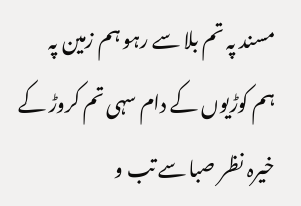مسند پہ تم بلا سے رہو ہم زمین پہ
ہم کوڑیوں کے دام سہی تم کروڑ کے
خیرہ نظر صبا سے تب و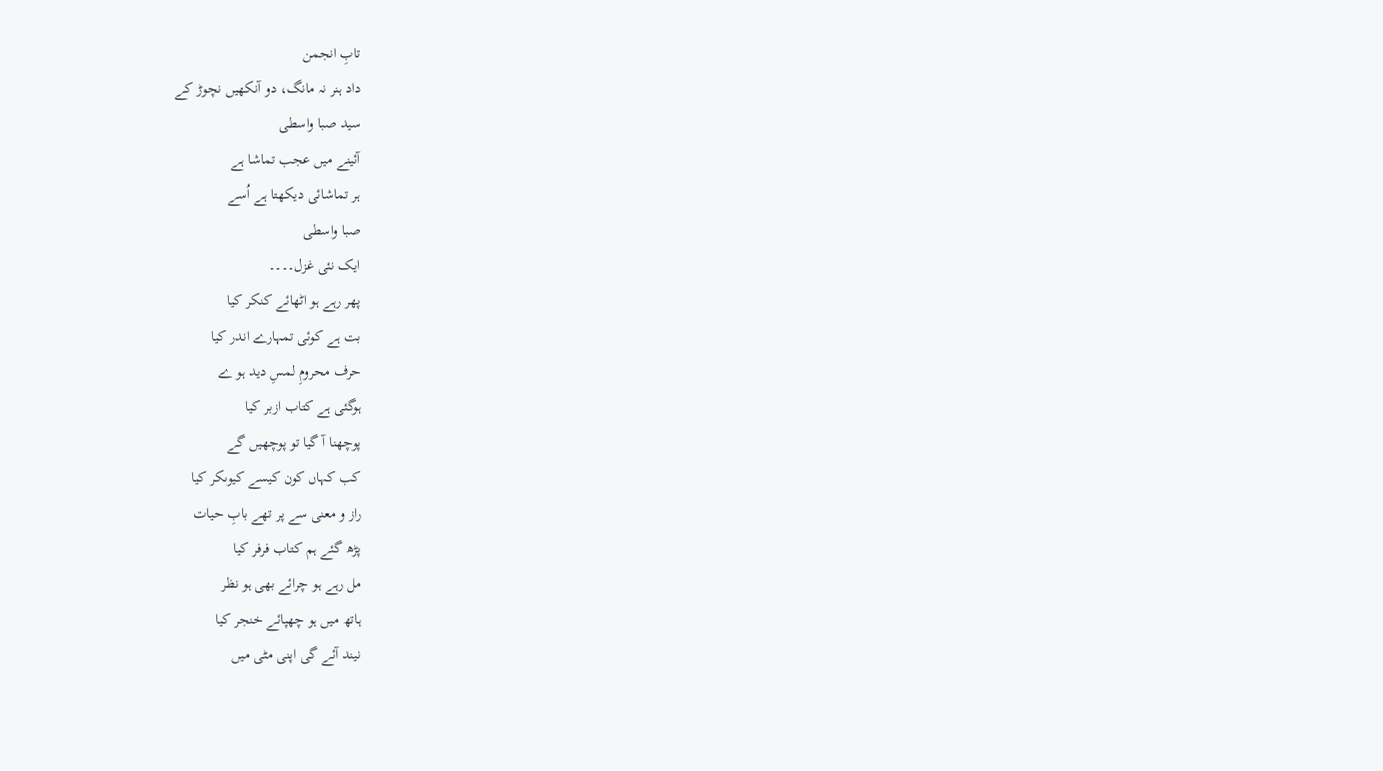تابِ انجمن
داد ہنر نہ مانگ، دو آنکھیں نچوڑ کے
سید صبا واسطی
آئینے میں عجب تماشا ہے
ہر تماشائی دیکھتا ہے اُسے
صبا واسطی
ایک نئی غزل۔۔۔۔
پھر رہے ہو اٹھائے کنکر کیا
بت ہے کوئی تمہارے اندر کیا
حرف محرومِ لمسِ دید ہو ے
ہوگئی ہے کتاب ازبر کیا
پوچھنا آ گیا تو پوچھیں گے
کب کہاں کون کیسے کیوںکر کیا
راز و معنی سے پر تھے بابِ حیات
پڑھ گئے ہم کتاب فرفر کیا
مل رہے ہو چرائے بھی ہو نظر
ہاتھ میں ہو چھپائے خنجر کیا
نیند آئے گی اپنی مٹی میں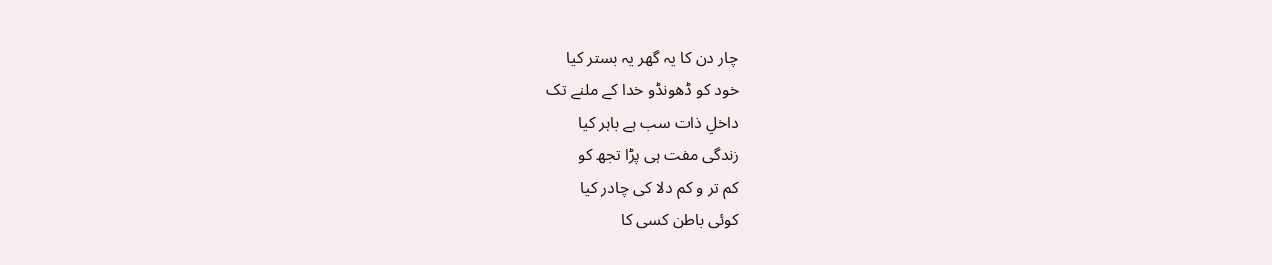چار دن کا یہ گھر یہ بستر کیا
خود کو ڈھونڈو خدا کے ملنے تک
داخلِ ذات سب ہے باہر کیا
زندگی مفت ہی پڑا تجھ کو
کم تر و کم دلا کی چادر کیا
کوئی باطن کسی کا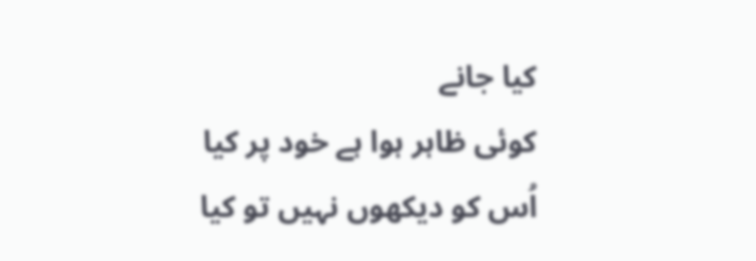کیا جانے
کوئی ظاہر ہوا ہے خود پر کیا
اُس کو دیکھوں نہیں تو کیا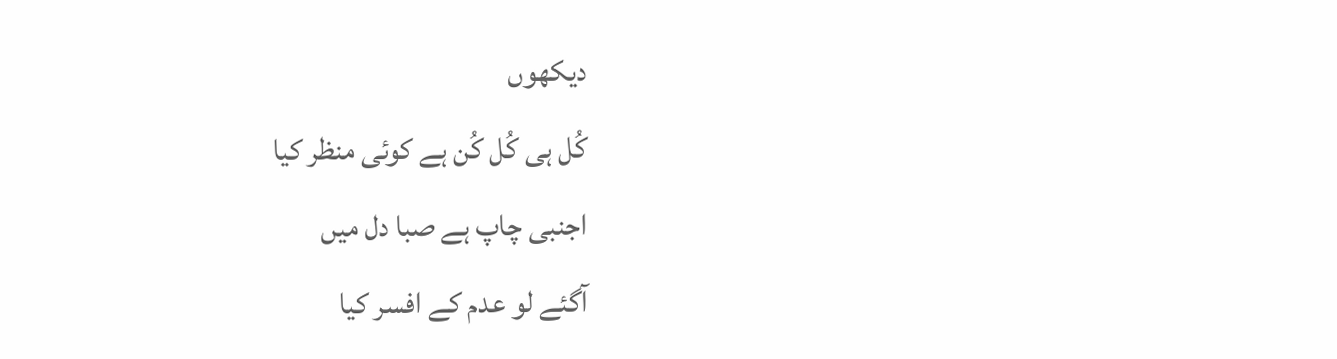دیکھوں
کُل ہی کُل کُن ہے کوئی منظر کیا
اجنبی چاپ ہے صبا دل میں
آگئے لو عدم کے افسر کیا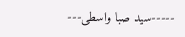-----سید صبا واسطی---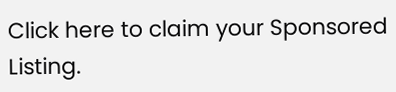Click here to claim your Sponsored Listing.